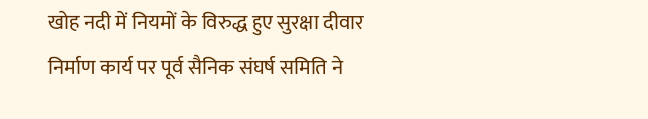खोह नदी में नियमों के विरुद्ध हुए सुरक्षा दीवार निर्माण कार्य पर पूर्व सैनिक संघर्ष समिति ने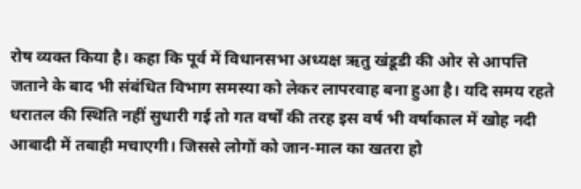रोष व्यक्त किया है। कहा कि पूर्व में विधानसभा अध्यक्ष ऋतु खंडूडी की ओर से आपत्ति जताने के बाद भी संबंधित विभाग समस्या को लेकर लापरवाह बना हुआ है। यदि समय रहते धरातल की स्थिति नहीं सुधारी गई तो गत वर्षों की तरह इस वर्ष भी वर्षाकाल में खोह नदी आबादी में तबाही मचाएगी। जिससे लोगों को जान-माल का खतरा हो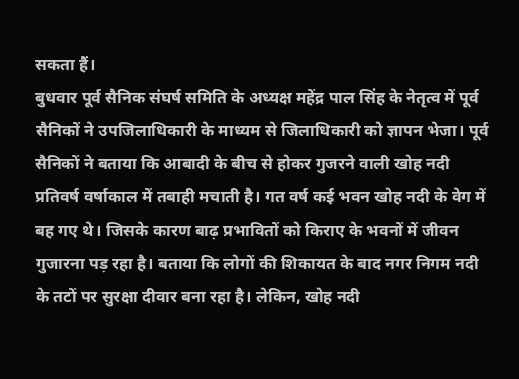सकता हैं।
बुधवार पूर्व सैनिक संघर्ष समिति के अध्यक्ष महेंद्र पाल सिंह के नेतृत्व में पूर्व सैनिकों ने उपजिलाधिकारी के माध्यम से जिलाधिकारी को ज्ञापन भेजा। पूर्व सैनिकों ने बताया कि आबादी के बीच से होकर गुजरने वाली खोह नदी प्रतिवर्ष वर्षाकाल में तबाही मचाती है। गत वर्ष कई भवन खोह नदी के वेग में बह गए थे। जिसके कारण बाढ़ प्रभावितों को किराए के भवनों में जीवन गुजारना पड़ रहा है। बताया कि लोगों की शिकायत के बाद नगर निगम नदी के तटों पर सुरक्षा दीवार बना रहा है। लेकिन, खोह नदी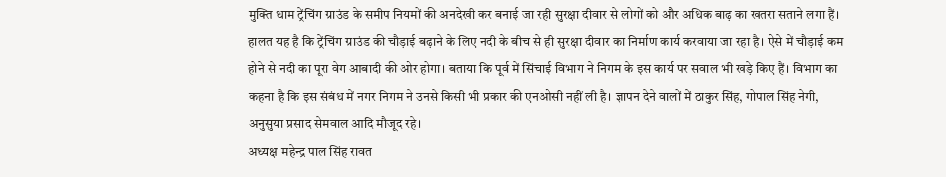मुक्ति धाम ट्रेंचिंग ग्राउंड के समीप नियमों की अनदेखी कर बनाई जा रही सुरक्षा दीवार से लोगों को और अधिक बाढ़ का खतरा सताने लगा हैं। हालत यह है कि ट्रेंचिंग ग्राउंड की चौड़ाई बढ़ाने के लिए नदी के बीच से ही सुरक्षा दीवार का निर्माण कार्य करवाया जा रहा है। ऐसे में चौड़ाई कम होने से नदी का पूरा वेग आबादी की ओर होगा। बताया कि पूर्व में सिंचाई विभाग ने निगम के इस कार्य पर सवाल भी खड़े किए हैं। विभाग का कहना है कि इस संबंध में नगर निगम ने उनसे किसी भी प्रकार की एनओसी नहीं ली है। ज्ञापन देने वालों में ठाकुर सिंह, गोपाल सिंह नेगी, अनुसुया प्रसाद सेमवाल आदि मौजूद रहे।
अध्यक्ष महेन्द्र पाल सिंह रावत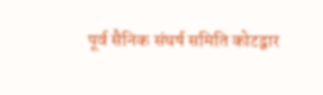पूर्व सैनिक संघर्ष समिति कोटद्वार